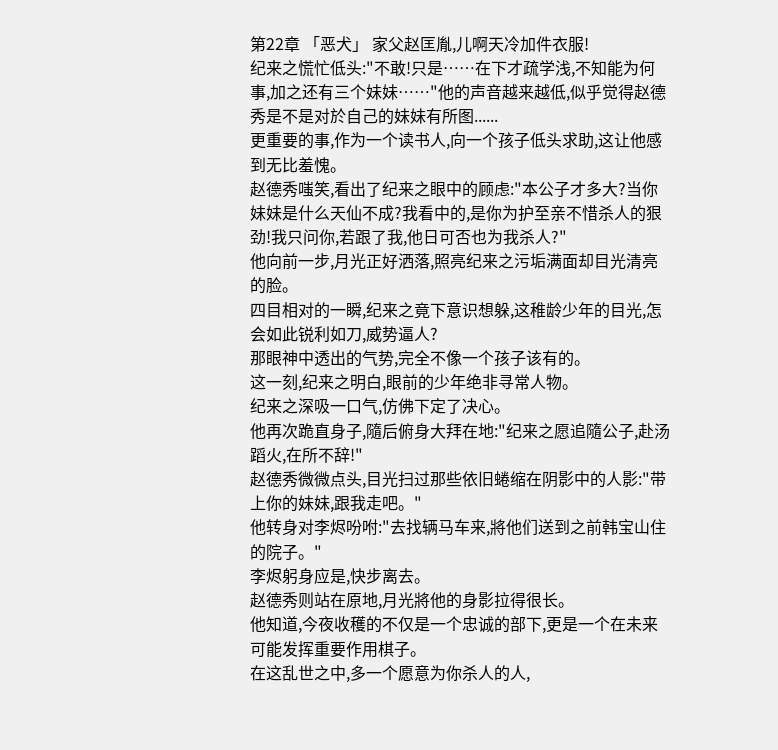第22章 「恶犬」 家父赵匡胤,儿啊天冷加件衣服!
纪来之慌忙低头:"不敢!只是……在下才疏学浅,不知能为何事,加之还有三个妹妹……"他的声音越来越低,似乎觉得赵德秀是不是对於自己的妹妹有所图......
更重要的事,作为一个读书人,向一个孩子低头求助,这让他感到无比羞愧。
赵德秀嗤笑,看出了纪来之眼中的顾虑:"本公子才多大?当你妹妹是什么天仙不成?我看中的,是你为护至亲不惜杀人的狠劲!我只问你,若跟了我,他日可否也为我杀人?"
他向前一步,月光正好洒落,照亮纪来之污垢满面却目光清亮的脸。
四目相对的一瞬,纪来之竟下意识想躲,这稚龄少年的目光,怎会如此锐利如刀,威势逼人?
那眼神中透出的气势,完全不像一个孩子该有的。
这一刻,纪来之明白,眼前的少年绝非寻常人物。
纪来之深吸一口气,仿佛下定了决心。
他再次跪直身子,隨后俯身大拜在地:"纪来之愿追隨公子,赴汤蹈火,在所不辞!"
赵德秀微微点头,目光扫过那些依旧蜷缩在阴影中的人影:"带上你的妹妹,跟我走吧。"
他转身对李烬吩咐:"去找辆马车来,將他们送到之前韩宝山住的院子。"
李烬躬身应是,快步离去。
赵德秀则站在原地,月光將他的身影拉得很长。
他知道,今夜收穫的不仅是一个忠诚的部下,更是一个在未来可能发挥重要作用棋子。
在这乱世之中,多一个愿意为你杀人的人,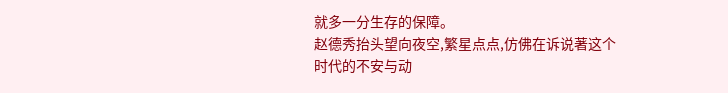就多一分生存的保障。
赵德秀抬头望向夜空,繁星点点,仿佛在诉说著这个时代的不安与动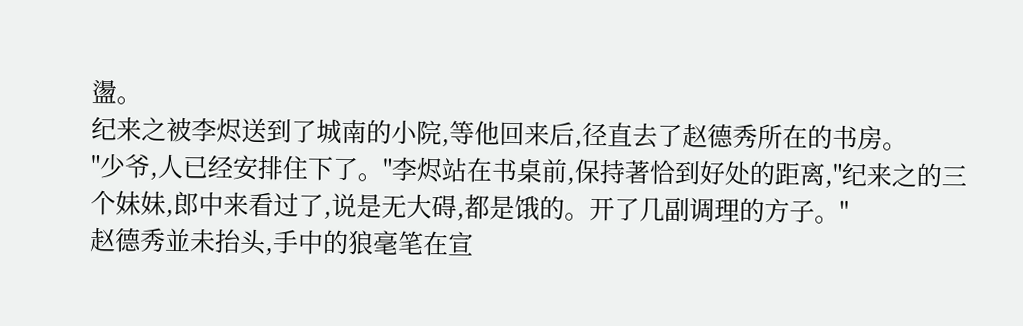盪。
纪来之被李烬送到了城南的小院,等他回来后,径直去了赵德秀所在的书房。
"少爷,人已经安排住下了。"李烬站在书桌前,保持著恰到好处的距离,"纪来之的三个妹妹,郎中来看过了,说是无大碍,都是饿的。开了几副调理的方子。"
赵德秀並未抬头,手中的狼毫笔在宣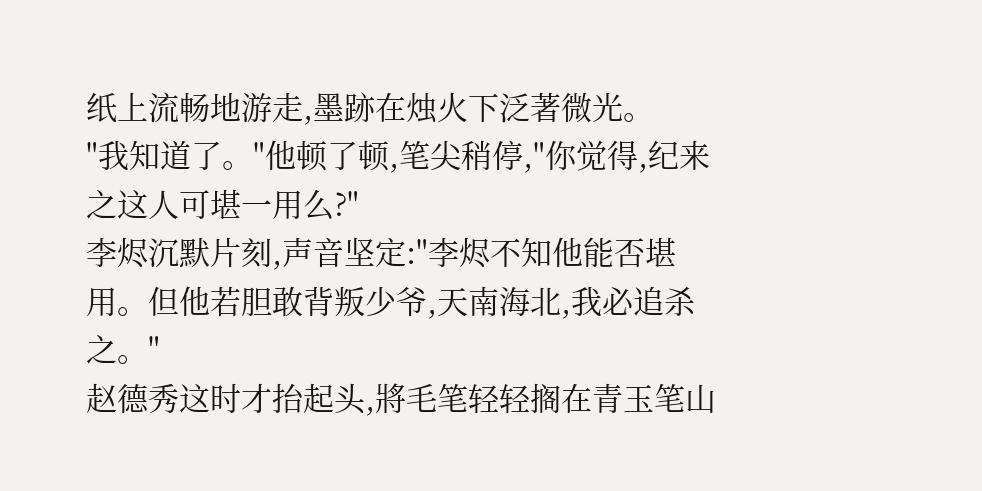纸上流畅地游走,墨跡在烛火下泛著微光。
"我知道了。"他顿了顿,笔尖稍停,"你觉得,纪来之这人可堪一用么?"
李烬沉默片刻,声音坚定:"李烬不知他能否堪用。但他若胆敢背叛少爷,天南海北,我必追杀之。"
赵德秀这时才抬起头,將毛笔轻轻搁在青玉笔山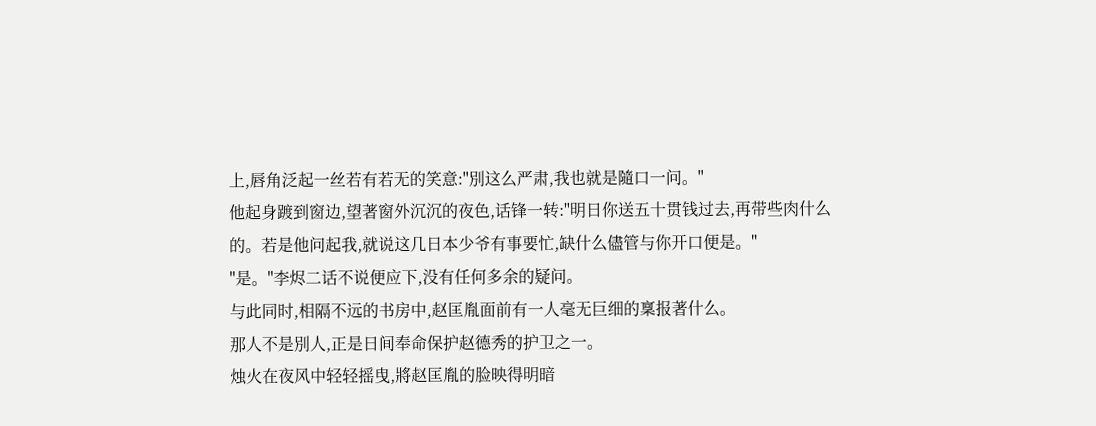上,唇角泛起一丝若有若无的笑意:"別这么严肃,我也就是隨口一问。"
他起身踱到窗边,望著窗外沉沉的夜色,话锋一转:"明日你送五十贯钱过去,再带些肉什么的。若是他问起我,就说这几日本少爷有事要忙,缺什么儘管与你开口便是。"
"是。"李烬二话不说便应下,没有任何多余的疑问。
与此同时,相隔不远的书房中,赵匡胤面前有一人毫无巨细的稟报著什么。
那人不是別人,正是日间奉命保护赵德秀的护卫之一。
烛火在夜风中轻轻摇曳,將赵匡胤的脸映得明暗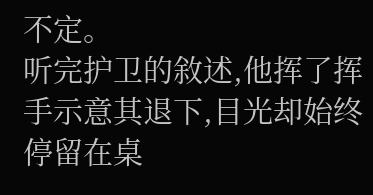不定。
听完护卫的敘述,他挥了挥手示意其退下,目光却始终停留在桌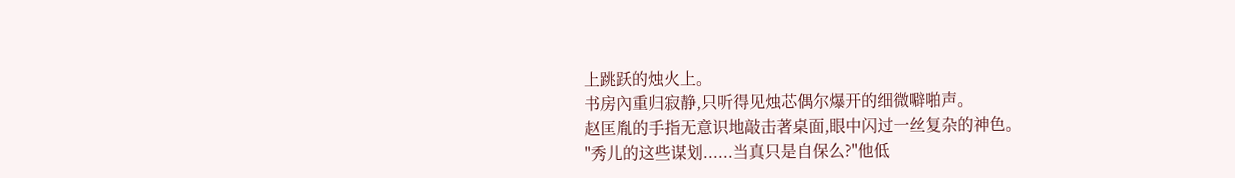上跳跃的烛火上。
书房內重归寂静,只听得见烛芯偶尔爆开的细微噼啪声。
赵匡胤的手指无意识地敲击著桌面,眼中闪过一丝复杂的神色。
"秀儿的这些谋划......当真只是自保么?"他低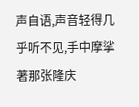声自语,声音轻得几乎听不见,手中摩挲著那张隆庆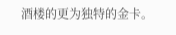酒楼的更为独特的金卡。